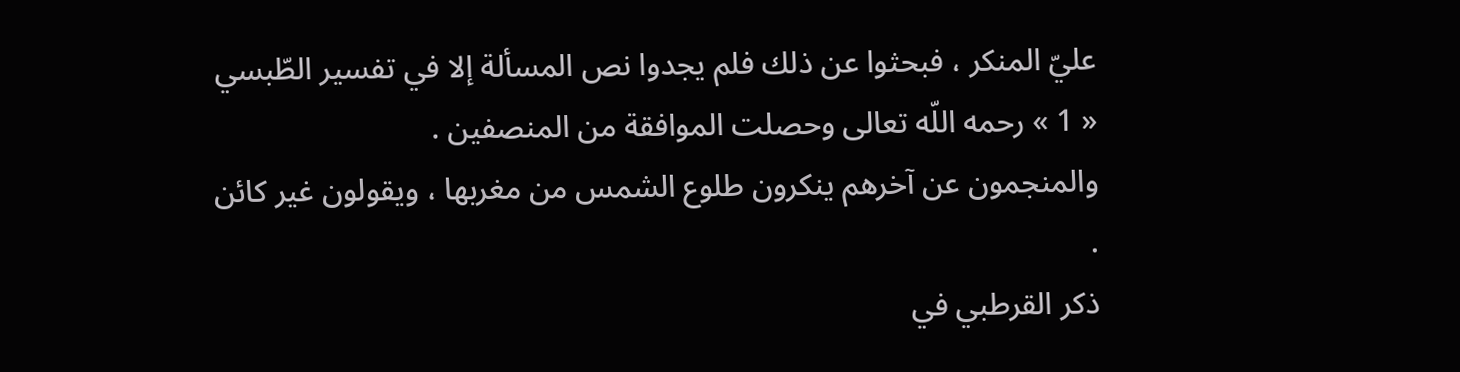عليّ المنكر ، فبحثوا عن ذلك فلم يجدوا نص المسألة إلا في تفسير الطّبسي « 1 » رحمه اللّه تعالى وحصلت الموافقة من المنصفين .
والمنجمون عن آخرهم ينكرون طلوع الشمس من مغربها ، ويقولون غير كائن .
ذكر القرطبي في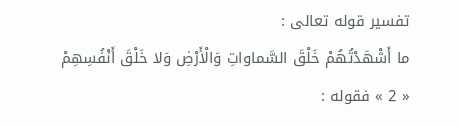تفسير قوله تعالى :
ما أَشْهَدْتُهُمْ خَلْقَ السَّماواتِ وَالْأَرْضِ وَلا خَلْقَ أَنْفُسِهِمْ
« 2 » فقوله :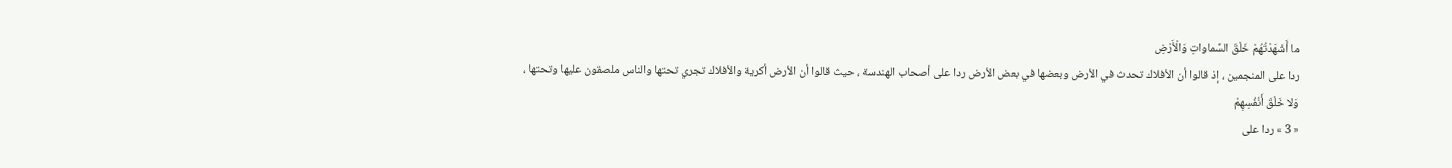ما أَشْهَدْتُهُمْ خَلْقَ السَّماواتِ وَالْأَرْضِ
ردا على المنجمين ، إذ قالوا أن الأفلاك تحدث في الأرض وبعضها في بعض الأرض ردا على أصحاب الهندسة ، حيث قالوا أن الأرض أكرية والأفلاك تجري تحتها والناس ملصقون عليها وتحتها ،
وَلا خَلْقَ أَنْفُسِهِمْ
« 3 » ردا على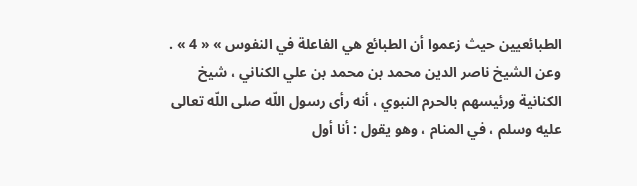الطبائعيين حيث زعموا أن الطبائع هي الفاعلة في النفوس » « 4 » .
وعن الشيخ ناصر الدين محمد بن محمد بن علي الكناني ، شيخ الكنانية ورئيسهم بالحرم النبوي ، أنه رأى رسول اللّه صلى اللّه تعالى عليه وسلم ، في المنام ، وهو يقول : أنا أول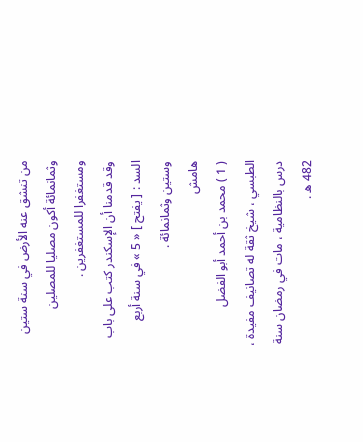من تنشق عنه الأرض في سنة ستين وثمانمائة أكون مصليا للمصلين ومستغفرا للمستغفرين .
وقد قدمنا أن الإسكندر كتب على باب السد : [ يفتح ] « 5 » في سنة أربع وستين وثمانمائة .
هامش
( 1 ) محمد بن أحمد أبو الفضل الطبسي ، شيخ ثقة له تصانيف مفيدة ، درس بالنظامية ، مات في رمضان سنة 482 ه .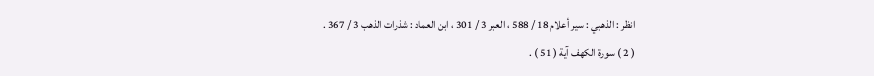انظر : الذهبي : سير أعلام 18 / 588 ، العبر 3 / 301 ، ابن العماد : شذرات الذهب 3 / 367 .
( 2 ) سورة الكهف آية ( 51 ) .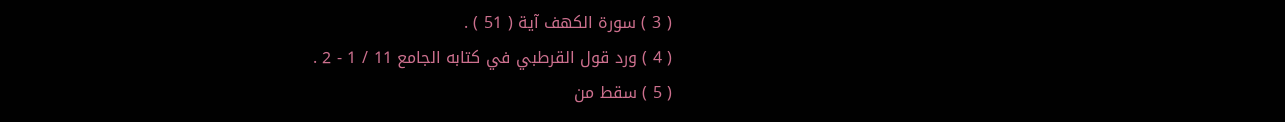( 3 ) سورة الكهف آية ( 51 ) .
( 4 ) ورد قول القرطبي في كتابه الجامع 11 / 1 - 2 .
( 5 ) سقط من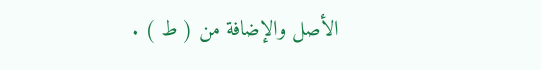الأصل والإضافة من ( ط ) .